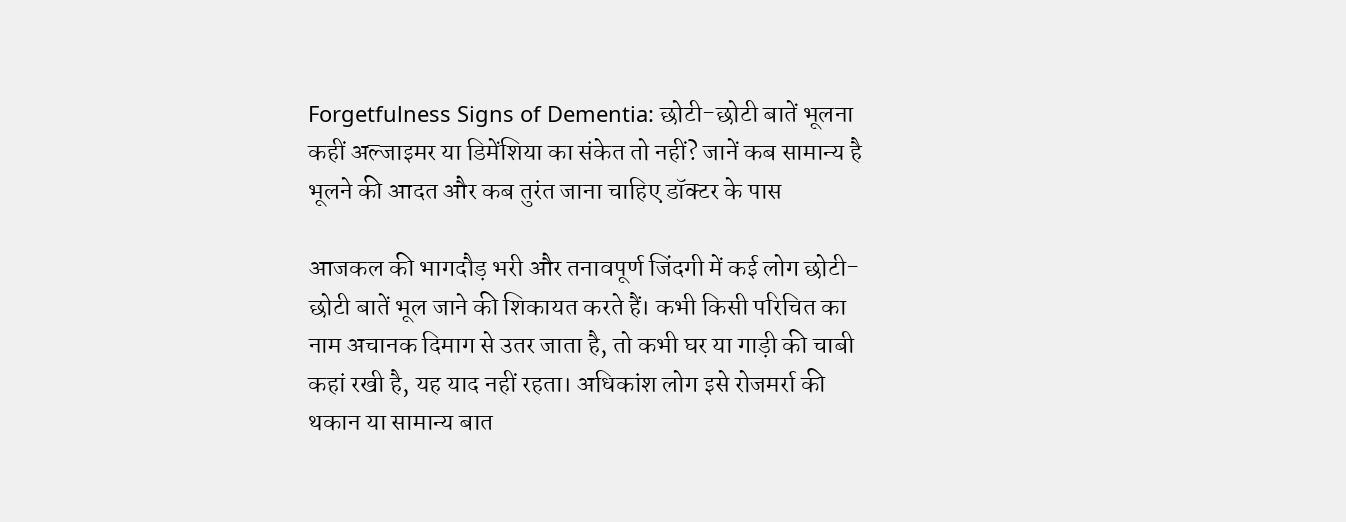Forgetfulness Signs of Dementia: छोटी-छोटी बातें भूलना कहीं अल्जाइमर या डिमेंशिया का संकेत तो नहीं? जानें कब सामान्य है भूलने की आदत और कब तुरंत जाना चाहिए डॉक्टर के पास

आजकल की भागदौड़ भरी और तनावपूर्ण जिंदगी में कई लोग छोटी-छोटी बातें भूल जाने की शिकायत करते हैं। कभी किसी परिचित का नाम अचानक दिमाग से उतर जाता है, तो कभी घर या गाड़ी की चाबी कहां रखी है, यह याद नहीं रहता। अधिकांश लोग इसे रोजमर्रा की थकान या सामान्य बात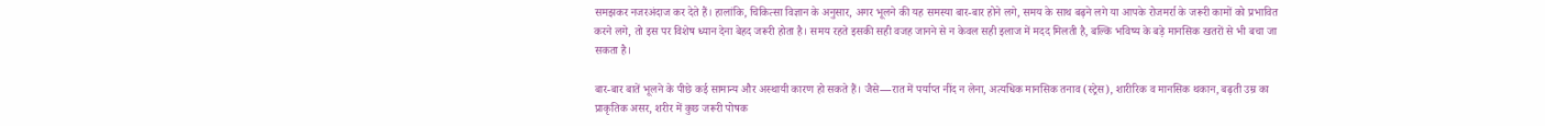समझकर नजरअंदाज कर देते हैं। हालांकि, चिकित्सा विज्ञान के अनुसार, अगर भूलने की यह समस्या बार-बार होने लगे, समय के साथ बढ़ने लगे या आपके रोजमर्रा के जरूरी कामों को प्रभावित करने लगे, तो इस पर विशेष ध्यान देना बेहद जरूरी होता है। समय रहते इसकी सही वजह जानने से न केवल सही इलाज में मदद मिलती है, बल्कि भविष्य के बड़े मानसिक खतरों से भी बचा जा सकता है।

बार-बार बातें भूलने के पीछे कई सामान्य और अस्थायी कारण हो सकते हैं। जैसे—रात में पर्याप्त नींद न लेना, अत्यधिक मानसिक तनाव (स्ट्रेस), शारीरिक व मानसिक थकान, बढ़ती उम्र का प्राकृतिक असर, शरीर में कुछ जरूरी पोषक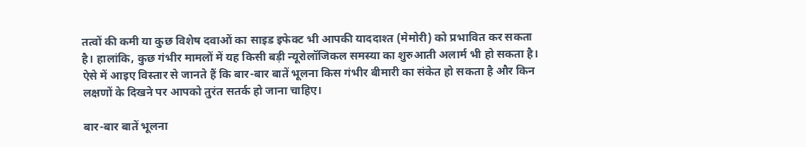तत्वों की कमी या कुछ विशेष दवाओं का साइड इफेक्ट भी आपकी याददाश्त (मेमोरी) को प्रभावित कर सकता है। हालांकि, कुछ गंभीर मामलों में यह किसी बड़ी न्यूरोलॉजिकल समस्या का शुरुआती अलार्म भी हो सकता है। ऐसे में आइए विस्तार से जानते हैं कि बार-बार बातें भूलना किस गंभीर बीमारी का संकेत हो सकता है और किन लक्षणों के दिखने पर आपको तुरंत सतर्क हो जाना चाहिए।

बार-बार बातें भूलना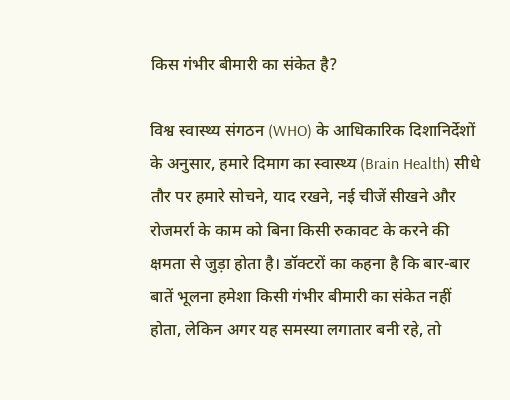किस गंभीर बीमारी का संकेत है?

विश्व स्वास्थ्य संगठन (WHO) के आधिकारिक दिशानिर्देशों के अनुसार, हमारे दिमाग का स्वास्थ्य (Brain Health) सीधे तौर पर हमारे सोचने, याद रखने, नई चीजें सीखने और रोजमर्रा के काम को बिना किसी रुकावट के करने की क्षमता से जुड़ा होता है। डॉक्टरों का कहना है कि बार-बार बातें भूलना हमेशा किसी गंभीर बीमारी का संकेत नहीं होता, लेकिन अगर यह समस्या लगातार बनी रहे, तो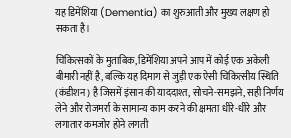यह डिमेंशिया (Dementia) का शुरुआती और मुख्य लक्षण हो सकता है।

चिकित्सकों के मुताबिक, डिमेंशिया अपने आप में कोई एक अकेली बीमारी नहीं है, बल्कि यह दिमाग से जुड़ी एक ऐसी चिकित्सीय स्थिति (कंडीशन) है जिसमें इंसान की याददाश्त, सोचने-समझने, सही निर्णय लेने और रोजमर्रा के सामान्य काम करने की क्षमता धीरे-धीरे और लगातार कमजोर होने लगती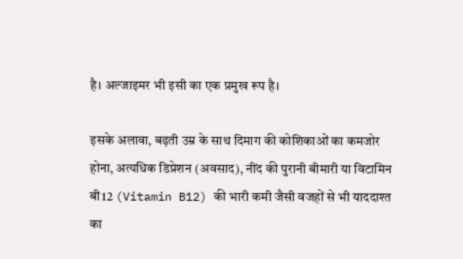है। अल्जाइमर भी इसी का एक प्रमुख रूप है।

इसके अलावा, बढ़ती उम्र के साथ दिमाग की कोशिकाओं का कमजोर होना, अत्यधिक डिप्रेशन (अवसाद), नींद की पुरानी बीमारी या विटामिन बी12 (Vitamin B12) की भारी कमी जैसी वजहों से भी याददाश्त का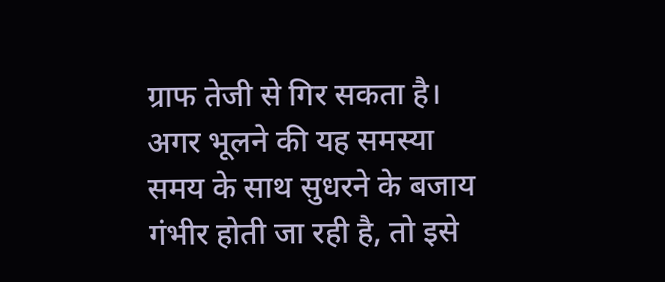ग्राफ तेजी से गिर सकता है। अगर भूलने की यह समस्या समय के साथ सुधरने के बजाय गंभीर होती जा रही है, तो इसे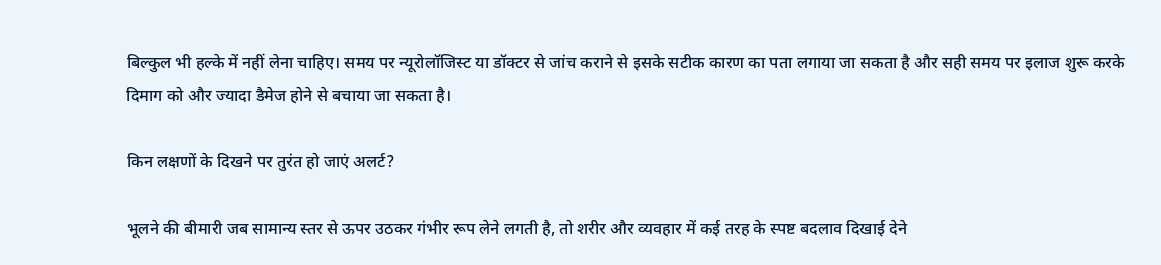बिल्कुल भी हल्के में नहीं लेना चाहिए। समय पर न्यूरोलॉजिस्ट या डॉक्टर से जांच कराने से इसके सटीक कारण का पता लगाया जा सकता है और सही समय पर इलाज शुरू करके दिमाग को और ज्यादा डैमेज होने से बचाया जा सकता है।

किन लक्षणों के दिखने पर तुरंत हो जाएं अलर्ट?

भूलने की बीमारी जब सामान्य स्तर से ऊपर उठकर गंभीर रूप लेने लगती है, तो शरीर और व्यवहार में कई तरह के स्पष्ट बदलाव दिखाई देने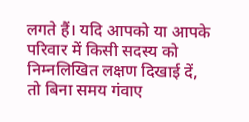लगते हैं। यदि आपको या आपके परिवार में किसी सदस्य को निम्नलिखित लक्षण दिखाई दें, तो बिना समय गंवाए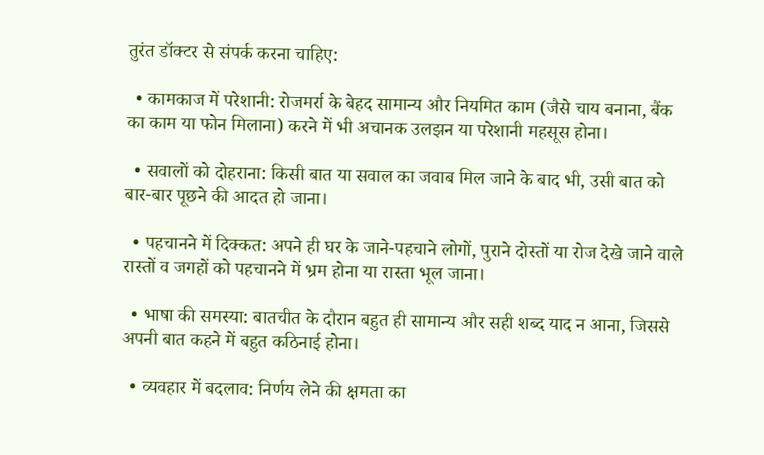तुरंत डॉक्टर से संपर्क करना चाहिए:

  • कामकाज में परेशानी: रोजमर्रा के बेहद सामान्य और नियमित काम (जैसे चाय बनाना, बैंक का काम या फोन मिलाना) करने में भी अचानक उलझन या परेशानी महसूस होना।

  • सवालों को दोहराना: किसी बात या सवाल का जवाब मिल जाने के बाद भी, उसी बात को बार-बार पूछने की आदत हो जाना।

  • पहचानने में दिक्कत: अपने ही घर के जाने-पहचाने लोगों, पुराने दोस्तों या रोज देखे जाने वाले रास्तों व जगहों को पहचानने में भ्रम होना या रास्ता भूल जाना।

  • भाषा की समस्या: बातचीत के दौरान बहुत ही सामान्य और सही शब्द याद न आना, जिससे अपनी बात कहने में बहुत कठिनाई होना।

  • व्यवहार में बदलाव: निर्णय लेने की क्षमता का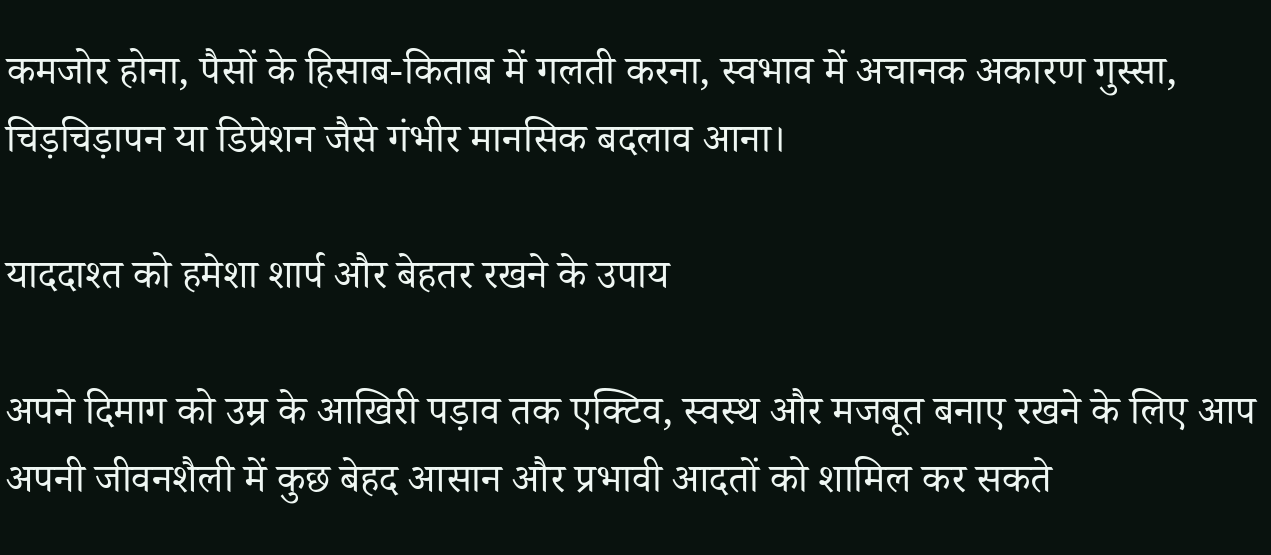कमजोर होना, पैसों के हिसाब-किताब में गलती करना, स्वभाव में अचानक अकारण गुस्सा, चिड़चिड़ापन या डिप्रेशन जैसे गंभीर मानसिक बदलाव आना।

याददाश्त को हमेशा शार्प और बेहतर रखने के उपाय

अपने दिमाग को उम्र के आखिरी पड़ाव तक एक्टिव, स्वस्थ और मजबूत बनाए रखने के लिए आप अपनी जीवनशैली में कुछ बेहद आसान और प्रभावी आदतों को शामिल कर सकते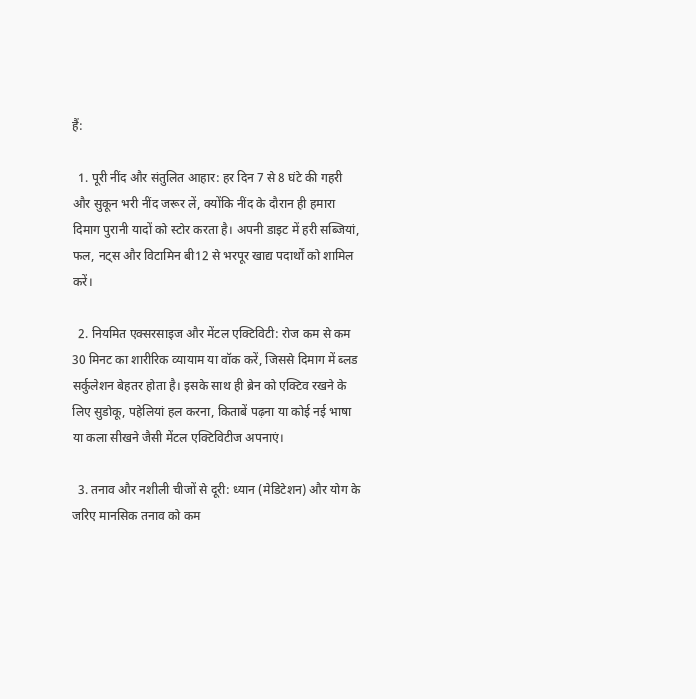हैं:

  1. पूरी नींद और संतुलित आहार: हर दिन 7 से 8 घंटे की गहरी और सुकून भरी नींद जरूर लें, क्योंकि नींद के दौरान ही हमारा दिमाग पुरानी यादों को स्टोर करता है। अपनी डाइट में हरी सब्जियां, फल, नट्स और विटामिन बी12 से भरपूर खाद्य पदार्थों को शामिल करें।

  2. नियमित एक्सरसाइज और मेंटल एक्टिविटी: रोज कम से कम 30 मिनट का शारीरिक व्यायाम या वॉक करें, जिससे दिमाग में ब्लड सर्कुलेशन बेहतर होता है। इसके साथ ही ब्रेन को एक्टिव रखने के लिए सुडोकू, पहेलियां हल करना, किताबें पढ़ना या कोई नई भाषा या कला सीखने जैसी मेंटल एक्टिविटीज अपनाएं।

  3. तनाव और नशीली चीजों से दूरी: ध्यान (मेडिटेशन) और योग के जरिए मानसिक तनाव को कम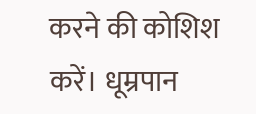करने की कोशिश करें। धूम्रपान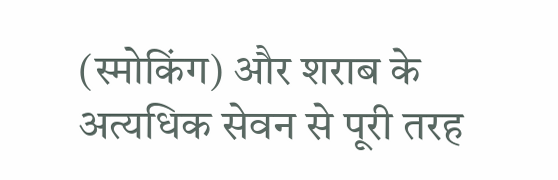(स्मोकिंग) और शराब के अत्यधिक सेवन से पूरी तरह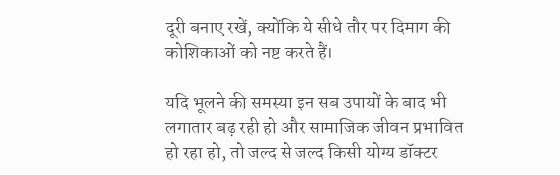दूरी बनाए रखें, क्योंकि ये सीधे तौर पर दिमाग की कोशिकाओं को नष्ट करते हैं।

यदि भूलने की समस्या इन सब उपायों के बाद भी लगातार बढ़ रही हो और सामाजिक जीवन प्रभावित हो रहा हो, तो जल्द से जल्द किसी योग्य डॉक्टर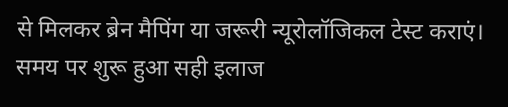से मिलकर ब्रेन मैपिंग या जरूरी न्यूरोलॉजिकल टेस्ट कराएं। समय पर शुरू हुआ सही इलाज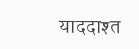याददाश्त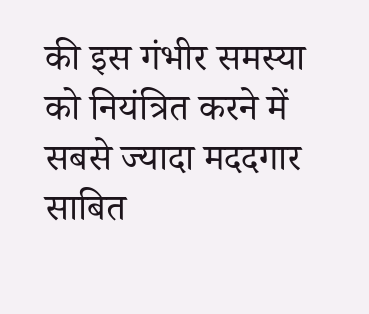की इस गंभीर समस्या को नियंत्रित करने में सबसे ज्यादा मददगार साबित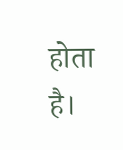होता है।